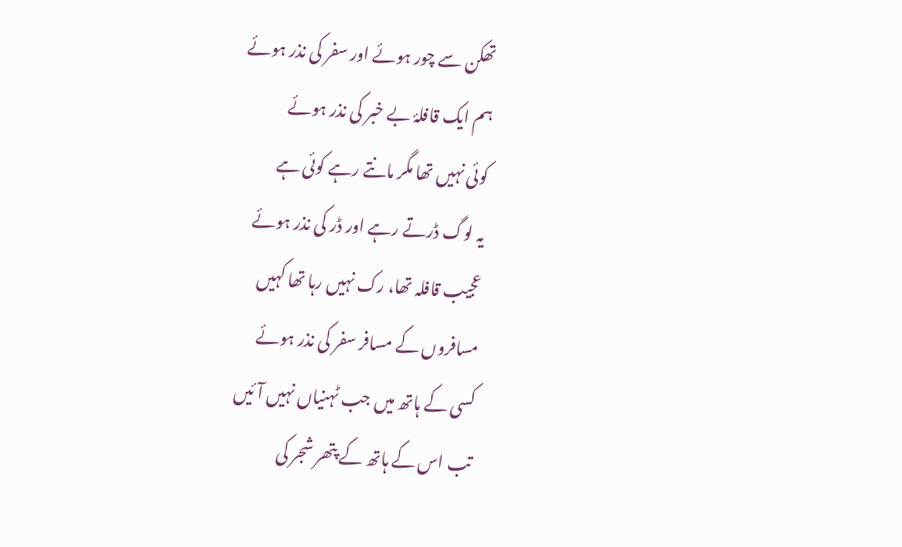تھکن سے چور ہوئے اور سفر کی نذر ہوئے
ہم ایک قافلۂ بے خبر کی نذر ہوئے
کوئی نہیں تھا مگر مانتے رہے کوئی ہے
یہ لوگ ڈرتے رہے اور ڈر کی نذر ہوئے
عجیب قافلہ تھا، رک نہیں رہا تھا کہیں
مسافروں کے مسافر سفر کی نذر ہوئے
کسی کے ہاتھ میں جب ٹہنیاں نہیں آئیں
تب اس کے ہاتھ کے پتھر شجر کی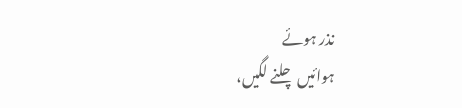نذر ہوئے
ہوائیں چلنے لگیں،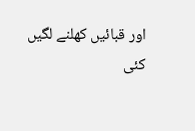اور قبائیں کھلنے لگیں
کئی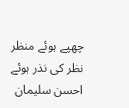چھپے ہوئے منظر نظر کی نذر ہوئے
احسن سلیمان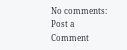No comments:
Post a Comment